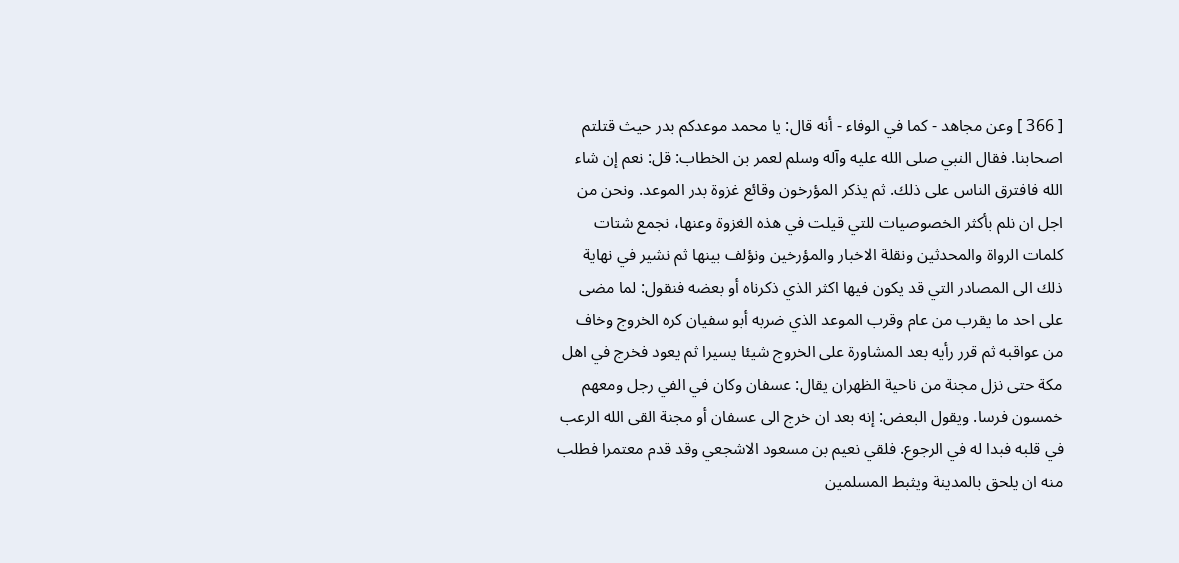[ 366 ] وعن مجاهد - كما في الوفاء - أنه قال: يا محمد موعدكم بدر حيث قتلتم اصحابنا. فقال النبي صلى الله عليه وآله وسلم لعمر بن الخطاب: قل: نعم إن شاء الله فافترق الناس على ذلك. ثم يذكر المؤرخون وقائع غزوة بدر الموعد. ونحن من اجل ان نلم بأكثر الخصوصيات للتي قيلت في هذه الغزوة وعنها، نجمع شتات كلمات الرواة والمحدثين ونقلة الاخبار والمؤرخين ونؤلف بينها ثم نشير في نهاية ذلك الى المصادر التي قد يكون فيها اكثر الذي ذكرناه أو بعضه فنقول: لما مضى على احد ما يقرب من عام وقرب الموعد الذي ضربه أبو سفيان كره الخروج وخاف من عواقبه ثم قرر رأيه بعد المشاورة على الخروج شيئا يسيرا ثم يعود فخرج في اهل مكة حتى نزل مجنة من ناحية الظهران يقال: عسفان وكان في الفي رجل ومعهم خمسون فرسا. ويقول البعض: إنه بعد ان خرج الى عسفان أو مجنة القى الله الرعب في قلبه فبدا له في الرجوع. فلقي نعيم بن مسعود الاشجعي وقد قدم معتمرا فطلب منه ان يلحق بالمدينة ويثبط المسلمين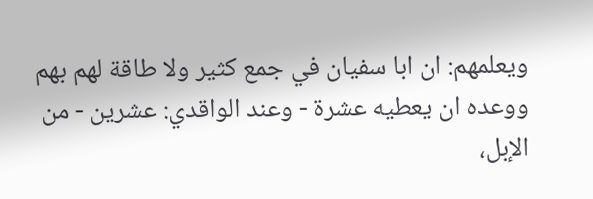ويعلمهم: ان ابا سفيان في جمع كثير ولا طاقة لهم بهم ووعده ان يعطيه عشرة - وعند الواقدي: عشرين - من الإبل،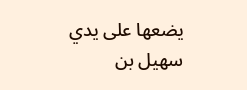يضعها على يدي سهيل بن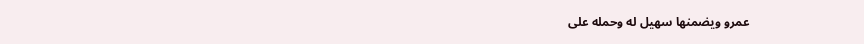عمرو ويضمنها سهيل له وحمله على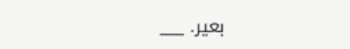بعير. ___